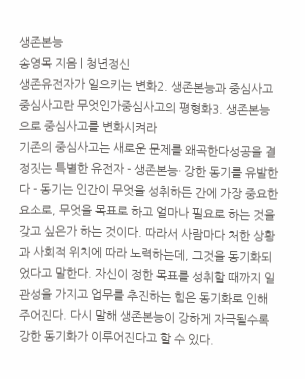생존본능
송영목 지음 | 청년정신
생존유전자가 일으키는 변화2. 생존본능과 중심사고
중심사고란 무엇인가중심사고의 평형화3. 생존본능으로 중심사고를 변화시켜라
기존의 중심사고는 새로운 문제를 왜곡한다성공을 결정짓는 특별한 유전자 - 생존본능· 강한 동기를 유발한다 - 동기는 인간이 무엇을 성취하든 간에 가장 중요한 요소로, 무엇을 목표로 하고 얼마나 필요로 하는 것을 갖고 싶은가 하는 것이다. 따라서 사람마다 처한 상황과 사회적 위치에 따라 노력하는데, 그것을 동기화되었다고 말한다. 자신이 정한 목표를 성취할 때까지 일관성을 가지고 업무를 추진하는 힘은 동기화로 인해 주어진다. 다시 말해 생존본능이 강하게 자극될수록 강한 동기화가 이루어진다고 할 수 있다.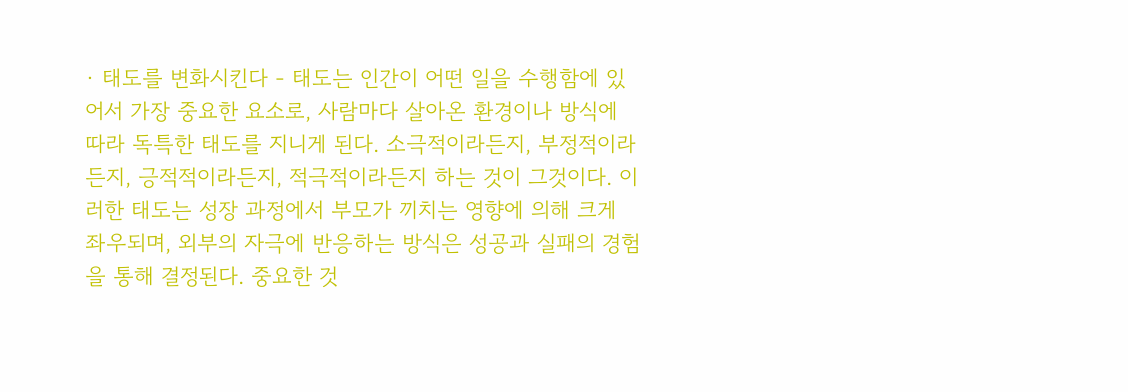· 태도를 변화시킨다 - 태도는 인간이 어떤 일을 수행함에 있어서 가장 중요한 요소로, 사람마다 살아온 환경이나 방식에 따라 독특한 태도를 지니게 된다. 소극적이라든지, 부정적이라든지, 긍적적이라든지, 적극적이라든지 하는 것이 그것이다. 이러한 태도는 성장 과정에서 부모가 끼치는 영향에 의해 크게 좌우되며, 외부의 자극에 반응하는 방식은 성공과 실패의 경험을 통해 결정된다. 중요한 것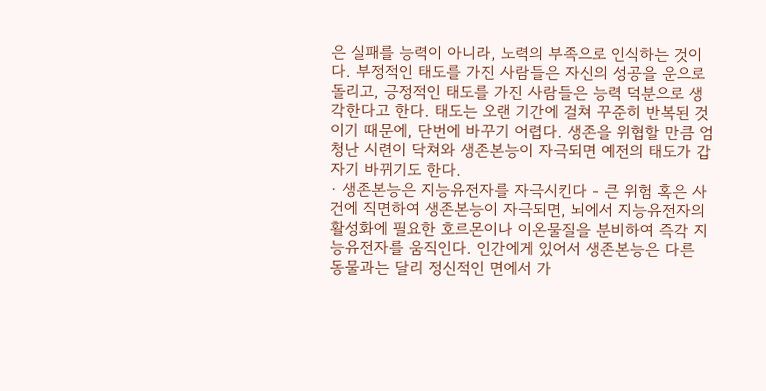은 실패를 능력이 아니라, 노력의 부족으로 인식하는 것이다. 부정적인 태도를 가진 사람들은 자신의 성공을 운으로 돌리고, 긍정적인 태도를 가진 사람들은 능력 덕분으로 생각한다고 한다. 태도는 오랜 기간에 걸쳐 꾸준히 반복된 것이기 때문에, 단번에 바꾸기 어렵다. 생존을 위협할 만큼 엄청난 시련이 닥쳐와 생존본능이 자극되면 예전의 태도가 갑자기 바뀌기도 한다.
· 생존본능은 지능유전자를 자극시킨다 - 큰 위험 혹은 사건에 직면하여 생존본능이 자극되면, 뇌에서 지능유전자의 활성화에 필요한 호르몬이나 이온물질을 분비하여 즉각 지능유전자를 움직인다. 인간에게 있어서 생존본능은 다른 동물과는 달리 정신적인 면에서 가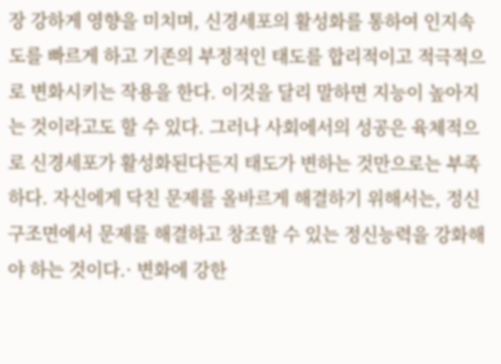장 강하게 영향을 미치며, 신경세포의 활성화를 통하여 인지속도를 빠르게 하고 기존의 부정적인 태도를 합리적이고 적극적으로 변화시키는 작용을 한다. 이것을 달리 말하면 지능이 높아지는 것이라고도 할 수 있다. 그러나 사회에서의 성공은 육체적으로 신경세포가 활성화된다든지 태도가 변하는 것만으로는 부족하다. 자신에게 닥친 문제를 올바르게 해결하기 위해서는, 정신구조면에서 문제를 해결하고 창조할 수 있는 정신능력을 강화해야 하는 것이다.· 변화에 강한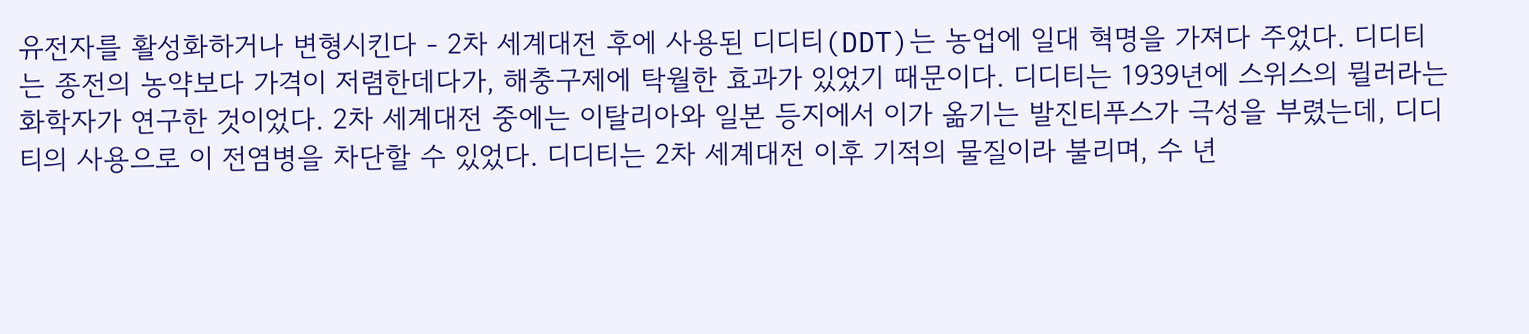유전자를 활성화하거나 변형시킨다 - 2차 세계대전 후에 사용된 디디티(DDT)는 농업에 일대 혁명을 가져다 주었다. 디디티는 종전의 농약보다 가격이 저렴한데다가, 해충구제에 탁월한 효과가 있었기 때문이다. 디디티는 1939년에 스위스의 뮐러라는 화학자가 연구한 것이었다. 2차 세계대전 중에는 이탈리아와 일본 등지에서 이가 옮기는 발진티푸스가 극성을 부렸는데, 디디티의 사용으로 이 전염병을 차단할 수 있었다. 디디티는 2차 세계대전 이후 기적의 물질이라 불리며, 수 년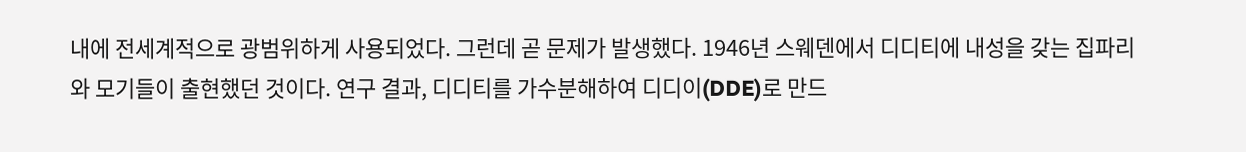내에 전세계적으로 광범위하게 사용되었다. 그런데 곧 문제가 발생했다. 1946년 스웨덴에서 디디티에 내성을 갖는 집파리와 모기들이 출현했던 것이다. 연구 결과, 디디티를 가수분해하여 디디이(DDE)로 만드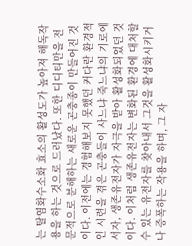는 탈염화수소화 효소의 활성도가 높아져 해독작용을 하는 것으로 드러났다. 또한 디디티만을 전문적으로 분해하는 새로운 곤충종이 만들어진 것이다. 이전에는 경험해보지 못했던 커다란 환경적인 시련을 겪은 곤충들이 사느냐 죽느냐의 기로에 서자, 생존유전자가 자극을 받아 활성화되었던 것이다. 이처럼 생존유전자는 변화된 환경에 대처할 수 있는 유전자를 찾아내서 그것을 활성화시키거나 증폭하는 작용을 하며, 그 자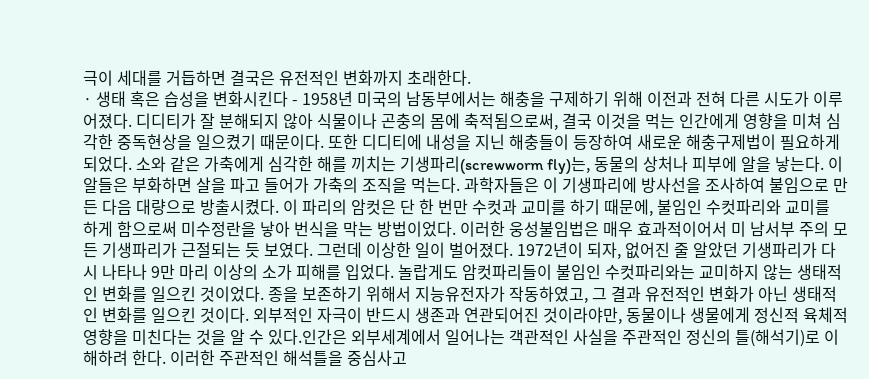극이 세대를 거듭하면 결국은 유전적인 변화까지 초래한다.
· 생태 혹은 습성을 변화시킨다 - 1958년 미국의 남동부에서는 해충을 구제하기 위해 이전과 전혀 다른 시도가 이루어졌다. 디디티가 잘 분해되지 않아 식물이나 곤충의 몸에 축적됨으로써, 결국 이것을 먹는 인간에게 영향을 미쳐 심각한 중독현상을 일으켰기 때문이다. 또한 디디티에 내성을 지닌 해충들이 등장하여 새로운 해충구제법이 필요하게 되었다. 소와 같은 가축에게 심각한 해를 끼치는 기생파리(screwworm fly)는, 동물의 상처나 피부에 알을 낳는다. 이 알들은 부화하면 살을 파고 들어가 가축의 조직을 먹는다. 과학자들은 이 기생파리에 방사선을 조사하여 불임으로 만든 다음 대량으로 방출시켰다. 이 파리의 암컷은 단 한 번만 수컷과 교미를 하기 때문에, 불임인 수컷파리와 교미를 하게 함으로써 미수정란을 낳아 번식을 막는 방법이었다. 이러한 웅성불임법은 매우 효과적이어서 미 남서부 주의 모든 기생파리가 근절되는 듯 보였다. 그런데 이상한 일이 벌어졌다. 1972년이 되자, 없어진 줄 알았던 기생파리가 다시 나타나 9만 마리 이상의 소가 피해를 입었다. 놀랍게도 암컷파리들이 불임인 수컷파리와는 교미하지 않는 생태적인 변화를 일으킨 것이었다. 종을 보존하기 위해서 지능유전자가 작동하였고, 그 결과 유전적인 변화가 아닌 생태적인 변화를 일으킨 것이다. 외부적인 자극이 반드시 생존과 연관되어진 것이라야만, 동물이나 생물에게 정신적 육체적 영향을 미친다는 것을 알 수 있다.인간은 외부세계에서 일어나는 객관적인 사실을 주관적인 정신의 틀(해석기)로 이해하려 한다. 이러한 주관적인 해석틀을 중심사고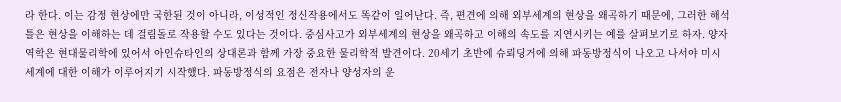라 한다. 이는 감정 현상에만 국한된 것이 아니라, 이성적인 정신작용에서도 똑같이 일어난다. 즉, 편견에 의해 외부세계의 현상을 왜곡하기 때문에, 그러한 해석틀은 현상을 이해하는 데 걸림돌로 작용할 수도 있다는 것이다. 중심사고가 외부세계의 현상을 왜곡하고 이해의 속도를 지연시키는 예를 살펴보기로 하자. 양자역학은 현대물리학에 있어서 아인슈타인의 상대론과 함께 가장 중요한 물리학적 발견이다. 20세기 초반에 슈뢰딩거에 의해 파동방정식이 나오고 나서야 미시세계에 대한 이해가 이루어지기 시작했다. 파동방정식의 요점은 전자나 양성자의 운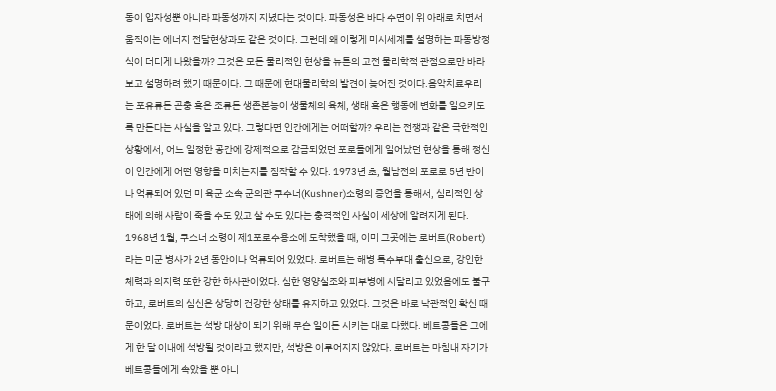동이 입자성뿐 아니라 파동성까지 지녔다는 것이다. 파동성은 바다 수면이 위 아래로 치면서 움직이는 에너지 전달현상과도 같은 것이다. 그런데 왜 이렇게 미시세계를 설명하는 파동방정식이 더디게 나왔을까? 그것은 모든 물리적인 현상을 뉴튼의 고전 물리학적 관점으로만 바라보고 설명하려 했기 때문이다. 그 때문에 현대물리학의 발견이 늦어진 것이다.음악치료우리는 포유류든 곤충 혹은 조류든 생존본능이 생물체의 육체, 생태 혹은 행동에 변화를 일으키도록 만든다는 사실을 알고 있다. 그렇다면 인간에게는 어떠할까? 우리는 전쟁과 같은 극한적인 상황에서, 어느 일정한 공간에 강제적으로 감금되었던 포로들에게 일어났던 현상을 통해 정신이 인간에게 어떤 영향을 미치는지를 짐작할 수 있다. 1973년 초, 월남전의 포로로 5년 반이나 억류되어 있던 미 육군 소속 군의관 쿠수너(Kushner)소령의 증언을 통해서, 심리적인 상태에 의해 사람이 죽을 수도 있고 살 수도 있다는 충격적인 사실이 세상에 알려지게 된다.
1968년 1월, 쿠스너 소령이 제1포로수용소에 도착했을 때, 이미 그곳에는 로버트(Robert)라는 미군 병사가 2년 동안이나 억류되어 있었다. 로버트는 해병 특수부대 출신으로, 강인한 체력과 의지력 또한 강한 하사관이었다. 심한 영양실조와 피부병에 시달리고 있었음에도 불구하고, 로버트의 심신은 상당히 건강한 상태를 유지하고 있었다. 그것은 바로 낙관적인 확신 때문이었다. 로버트는 석방 대상이 되기 위해 무슨 일이든 시키는 대로 다했다. 베트콩들은 그에게 한 달 이내에 석방될 것이라고 했지만, 석방은 이루어지지 않았다. 로버트는 마침내 자기가 베트콩들에게 속았을 뿐 아니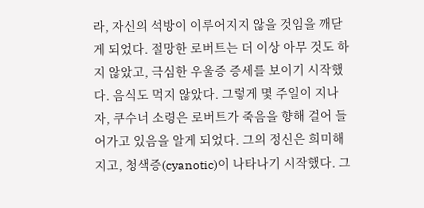라, 자신의 석방이 이루어지지 않을 것임을 깨닫게 되었다. 절망한 로버트는 더 이상 아무 것도 하지 않았고, 극심한 우울증 증세를 보이기 시작했다. 음식도 먹지 않았다. 그렇게 몇 주일이 지나자, 쿠수너 소령은 로버트가 죽음을 향해 걸어 들어가고 있음을 알게 되었다. 그의 정신은 희미해지고, 청색증(cyanotic)이 나타나기 시작했다. 그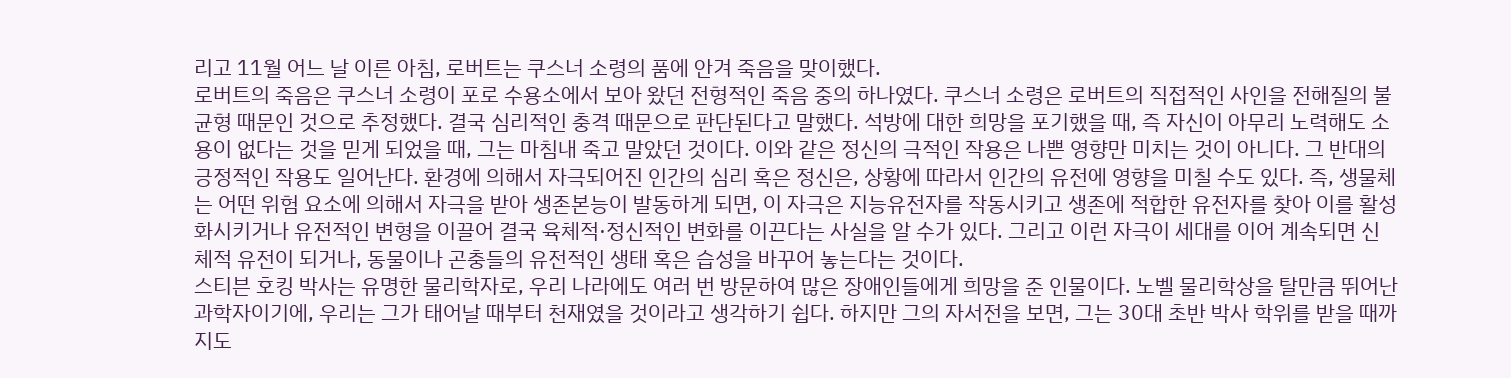리고 11월 어느 날 이른 아침, 로버트는 쿠스너 소령의 품에 안겨 죽음을 맞이했다.
로버트의 죽음은 쿠스너 소령이 포로 수용소에서 보아 왔던 전형적인 죽음 중의 하나였다. 쿠스너 소령은 로버트의 직접적인 사인을 전해질의 불균형 때문인 것으로 추정했다. 결국 심리적인 충격 때문으로 판단된다고 말했다. 석방에 대한 희망을 포기했을 때, 즉 자신이 아무리 노력해도 소용이 없다는 것을 믿게 되었을 때, 그는 마침내 죽고 말았던 것이다. 이와 같은 정신의 극적인 작용은 나쁜 영향만 미치는 것이 아니다. 그 반대의 긍정적인 작용도 일어난다. 환경에 의해서 자극되어진 인간의 심리 혹은 정신은, 상황에 따라서 인간의 유전에 영향을 미칠 수도 있다. 즉, 생물체는 어떤 위험 요소에 의해서 자극을 받아 생존본능이 발동하게 되면, 이 자극은 지능유전자를 작동시키고 생존에 적합한 유전자를 찾아 이를 활성화시키거나 유전적인 변형을 이끌어 결국 육체적·정신적인 변화를 이끈다는 사실을 알 수가 있다. 그리고 이런 자극이 세대를 이어 계속되면 신체적 유전이 되거나, 동물이나 곤충들의 유전적인 생태 혹은 습성을 바꾸어 놓는다는 것이다.
스티븐 호킹 박사는 유명한 물리학자로, 우리 나라에도 여러 번 방문하여 많은 장애인들에게 희망을 준 인물이다. 노벨 물리학상을 탈만큼 뛰어난 과학자이기에, 우리는 그가 태어날 때부터 천재였을 것이라고 생각하기 쉽다. 하지만 그의 자서전을 보면, 그는 30대 초반 박사 학위를 받을 때까지도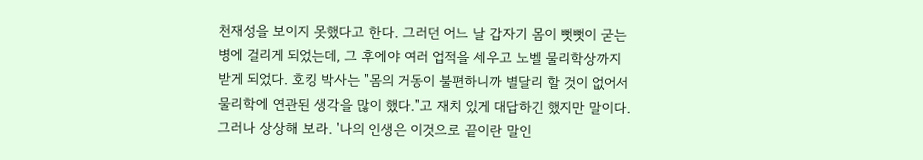천재성을 보이지 못했다고 한다. 그러던 어느 날 갑자기 몸이 뻣뻣이 굳는 병에 걸리게 되었는데, 그 후에야 여러 업적을 세우고 노벨 물리학상까지 받게 되었다. 호킹 박사는 "몸의 거동이 불편하니까 별달리 할 것이 없어서 물리학에 연관된 생각을 많이 했다."고 재치 있게 대답하긴 했지만 말이다. 그러나 상상해 보라. '나의 인생은 이것으로 끝이란 말인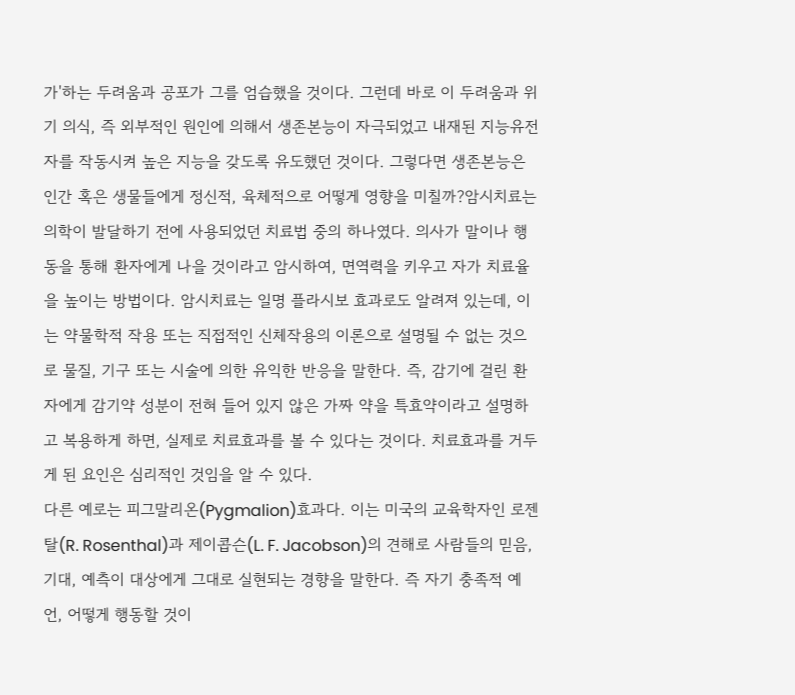가'하는 두려움과 공포가 그를 엄습했을 것이다. 그런데 바로 이 두려움과 위기 의식, 즉 외부적인 원인에 의해서 생존본능이 자극되었고 내재된 지능유전자를 작동시켜 높은 지능을 갖도록 유도했던 것이다. 그렇다면 생존본능은 인간 혹은 생물들에게 정신적, 육체적으로 어떻게 영향을 미칠까?암시치료는 의학이 발달하기 전에 사용되었던 치료법 중의 하나였다. 의사가 말이나 행동을 통해 환자에게 나을 것이라고 암시하여, 면역력을 키우고 자가 치료율을 높이는 방법이다. 암시치료는 일명 플라시보 효과로도 알려져 있는데, 이는 약물학적 작용 또는 직접적인 신체작용의 이론으로 설명될 수 없는 것으로 물질, 기구 또는 시술에 의한 유익한 반응을 말한다. 즉, 감기에 걸린 환자에게 감기약 성분이 전혀 들어 있지 않은 가짜 약을 특효약이라고 설명하고 복용하게 하면, 실제로 치료효과를 볼 수 있다는 것이다. 치료효과를 거두게 된 요인은 심리적인 것임을 알 수 있다.
다른 예로는 피그말리온(Pygmalion)효과다. 이는 미국의 교육학자인 로젠탈(R. Rosenthal)과 제이콥슨(L. F. Jacobson)의 견해로 사람들의 믿음, 기대, 예측이 대상에게 그대로 실현되는 경향을 말한다. 즉 자기 충족적 예언, 어떻게 행동할 것이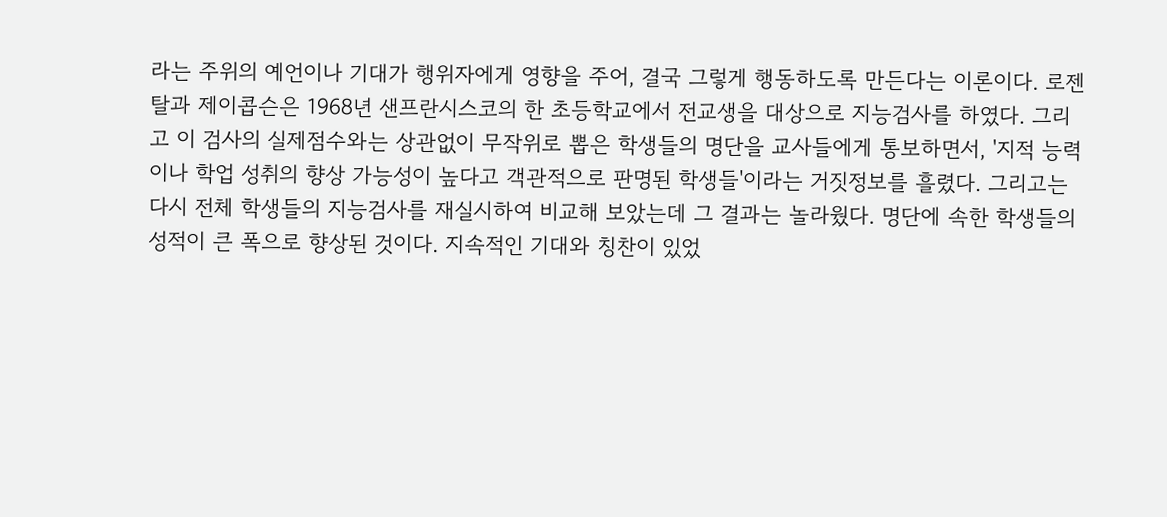라는 주위의 예언이나 기대가 행위자에게 영향을 주어, 결국 그렇게 행동하도록 만든다는 이론이다. 로젠탈과 제이콥슨은 1968년 샌프란시스코의 한 초등학교에서 전교생을 대상으로 지능검사를 하였다. 그리고 이 검사의 실제점수와는 상관없이 무작위로 뽑은 학생들의 명단을 교사들에게 통보하면서, '지적 능력이나 학업 성취의 향상 가능성이 높다고 객관적으로 판명된 학생들'이라는 거짓정보를 흘렸다. 그리고는 다시 전체 학생들의 지능검사를 재실시하여 비교해 보았는데 그 결과는 놀라웠다. 명단에 속한 학생들의 성적이 큰 폭으로 향상된 것이다. 지속적인 기대와 칭찬이 있었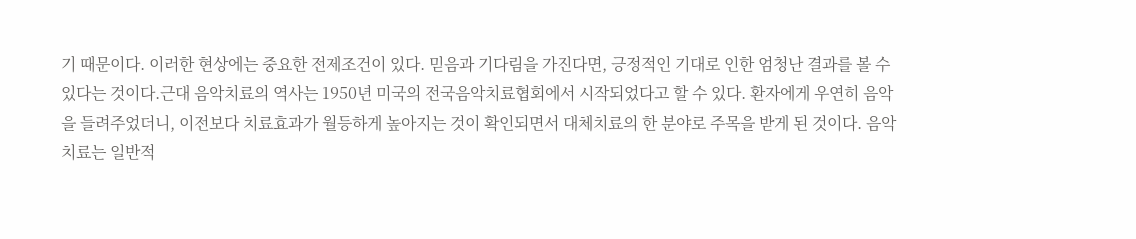기 때문이다. 이러한 현상에는 중요한 전제조건이 있다. 믿음과 기다림을 가진다면, 긍정적인 기대로 인한 엄청난 결과를 볼 수 있다는 것이다.근대 음악치료의 역사는 1950년 미국의 전국음악치료협회에서 시작되었다고 할 수 있다. 환자에게 우연히 음악을 들려주었더니, 이전보다 치료효과가 월등하게 높아지는 것이 확인되면서 대체치료의 한 분야로 주목을 받게 된 것이다. 음악치료는 일반적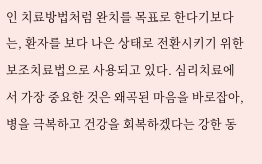인 치료방법처럼 완치를 목표로 한다기보다는, 환자를 보다 나은 상태로 전환시키기 위한 보조치료법으로 사용되고 있다. 심리치료에서 가장 중요한 것은 왜곡된 마음을 바로잡아, 병을 극복하고 건강을 회복하겠다는 강한 동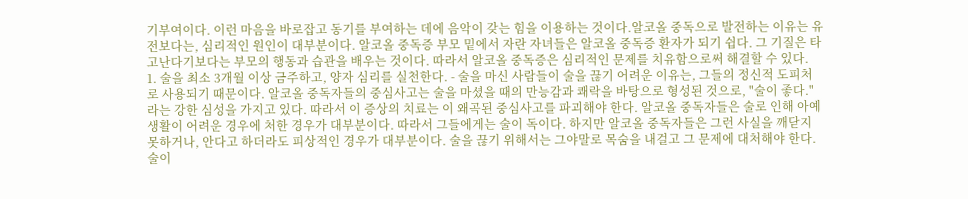기부여이다. 이런 마음을 바로잡고 동기를 부여하는 데에 음악이 갖는 힘을 이용하는 것이다.알코올 중독으로 발전하는 이유는 유전보다는, 심리적인 원인이 대부분이다. 알코올 중독증 부모 밑에서 자란 자녀들은 알코올 중독증 환자가 되기 쉽다. 그 기질은 타고난다기보다는 부모의 행동과 습관을 배우는 것이다. 따라서 알코올 중독증은 심리적인 문제를 치유함으로써 해결할 수 있다.
1. 술을 최소 3개월 이상 금주하고, 양자 심리를 실천한다. - 술을 마신 사람들이 술을 끊기 어려운 이유는, 그들의 정신적 도피처로 사용되기 때문이다. 알코올 중독자들의 중심사고는 술을 마셨을 때의 만능감과 쾌락을 바탕으로 형성된 것으로, "술이 좋다."라는 강한 심성을 가지고 있다. 따라서 이 증상의 치료는 이 왜곡된 중심사고를 파괴해야 한다. 알코올 중독자들은 술로 인해 아예 생활이 어려운 경우에 처한 경우가 대부분이다. 따라서 그들에게는 술이 독이다. 하지만 알코올 중독자들은 그런 사실을 깨닫지 못하거나, 안다고 하더라도 피상적인 경우가 대부분이다. 술을 끊기 위해서는 그야말로 목숨을 내걸고 그 문제에 대처해야 한다. 술이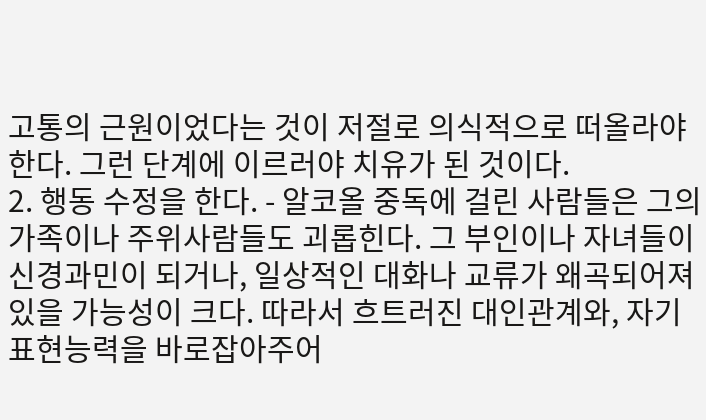고통의 근원이었다는 것이 저절로 의식적으로 떠올라야 한다. 그런 단계에 이르러야 치유가 된 것이다.
2. 행동 수정을 한다. - 알코올 중독에 걸린 사람들은 그의 가족이나 주위사람들도 괴롭힌다. 그 부인이나 자녀들이 신경과민이 되거나, 일상적인 대화나 교류가 왜곡되어져 있을 가능성이 크다. 따라서 흐트러진 대인관계와, 자기 표현능력을 바로잡아주어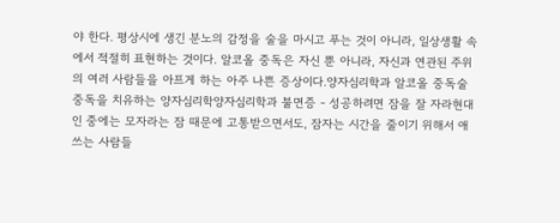야 한다. 평상시에 생긴 분노의 감정을 술을 마시고 푸는 것이 아니라, 일상생활 속에서 적절히 표현하는 것이다. 알코올 중독은 자신 뿐 아니라, 자신과 연관된 주위의 여러 사람들을 아프게 하는 아주 나쁜 증상이다.양자심리학과 알코올 중독술 중독을 치유하는 양자심리학양자심리학과 불면증 - 성공하려면 잠을 잘 자라현대인 중에는 모자라는 잠 때문에 고통받으면서도, 잠자는 시간을 줄이기 위해서 애쓰는 사람들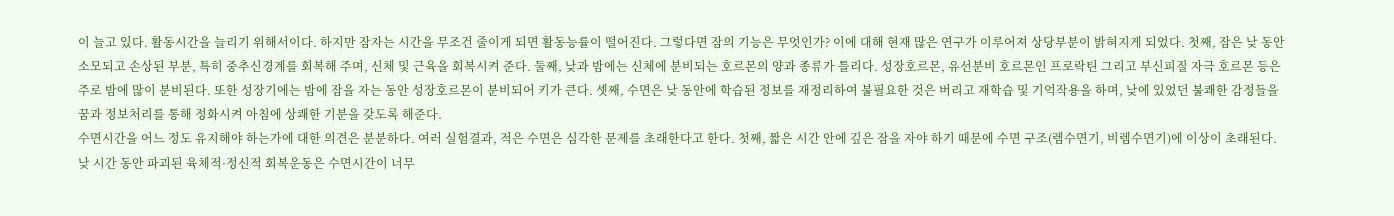이 늘고 있다. 활동시간을 늘리기 위해서이다. 하지만 잠자는 시간을 무조건 줄이게 되면 활동능률이 떨어진다. 그렇다면 잠의 기능은 무엇인가? 이에 대해 현재 많은 연구가 이루어져 상당부분이 밝혀지게 되었다. 첫째, 잠은 낮 동안 소모되고 손상된 부분, 특히 중추신경계를 회복해 주며, 신체 및 근육을 회복시켜 준다. 둘째, 낮과 밤에는 신체에 분비되는 호르몬의 양과 종류가 틀리다. 성장호르몬, 유선분비 호르몬인 프로락틴 그리고 부신피질 자극 호르몬 등은 주로 밤에 많이 분비된다. 또한 성장기에는 밤에 잠을 자는 동안 성장호르몬이 분비되어 키가 큰다. 셋째, 수면은 낮 동안에 학습된 정보를 재정리하여 불필요한 것은 버리고 재학습 및 기억작용을 하며, 낮에 있었던 불쾌한 감정들을 꿈과 정보처리를 통해 정화시켜 아침에 상쾌한 기분을 갖도록 해준다.
수면시간을 어느 정도 유지해야 하는가에 대한 의견은 분분하다. 여러 실험결과, 적은 수면은 심각한 문제를 초래한다고 한다. 첫째, 짧은 시간 안에 깊은 잠을 자야 하기 때문에 수면 구조(렘수면기, 비렘수면기)에 이상이 초래된다. 낮 시간 동안 파괴된 육체적·정신적 회복운동은 수면시간이 너무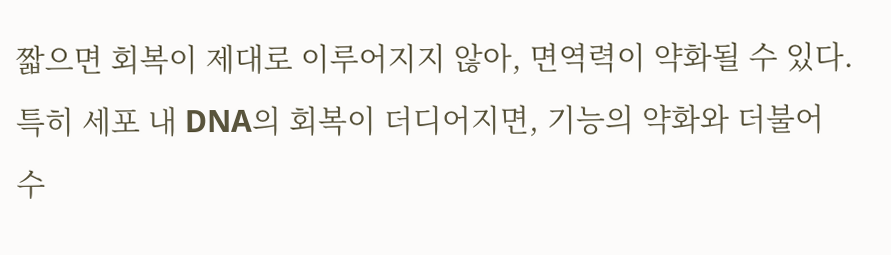짧으면 회복이 제대로 이루어지지 않아, 면역력이 약화될 수 있다. 특히 세포 내 DNA의 회복이 더디어지면, 기능의 약화와 더불어 수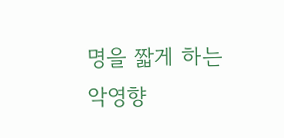명을 짧게 하는 악영향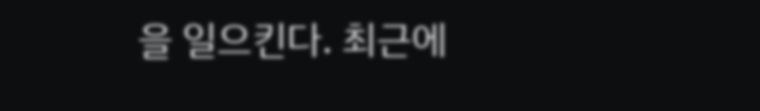을 일으킨다. 최근에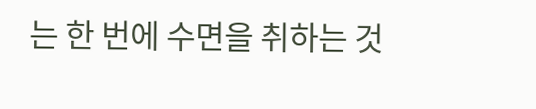는 한 번에 수면을 취하는 것